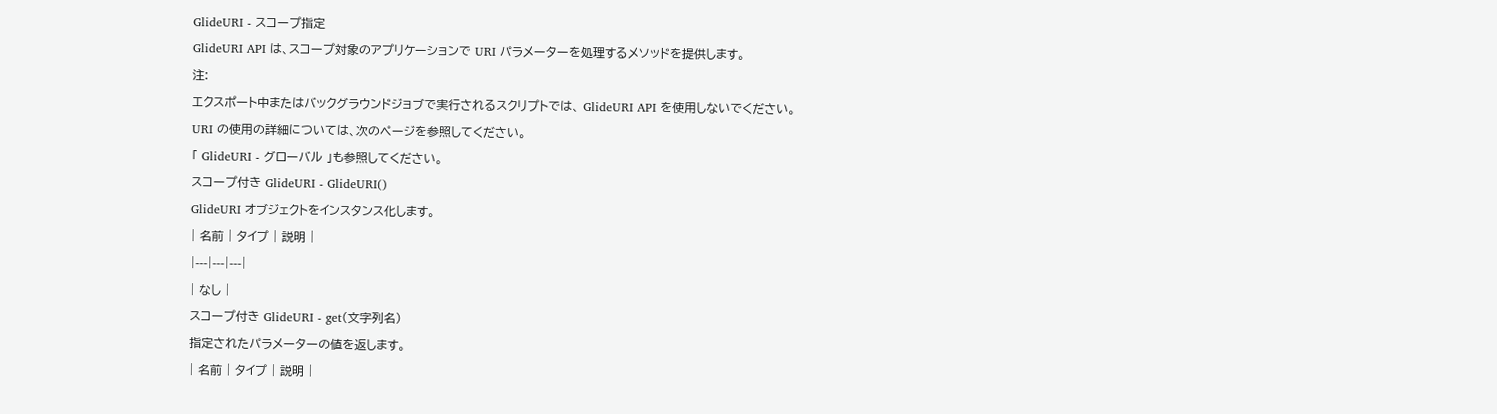GlideURI - スコープ指定
GlideURI API は、スコープ対象のアプリケーションで URI パラメーターを処理するメソッドを提供します。
注:
エクスポート中またはバックグラウンドジョブで実行されるスクリプトでは、 GlideURI API を使用しないでください。
URI の使用の詳細については、次のページを参照してください。
「 GlideURI - グローバル 」も参照してください。
スコープ付き GlideURI - GlideURI()
GlideURI オブジェクトをインスタンス化します。
| 名前 | タイプ | 説明 |
|---|---|---|
| なし |
スコープ付き GlideURI - get(文字列名)
指定されたパラメーターの値を返します。
| 名前 | タイプ | 説明 |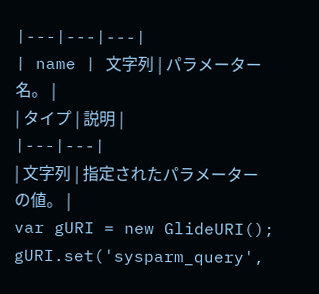|---|---|---|
| name | 文字列 | パラメーター名。 |
| タイプ | 説明 |
|---|---|
| 文字列 | 指定されたパラメーターの値。 |
var gURI = new GlideURI();
gURI.set('sysparm_query',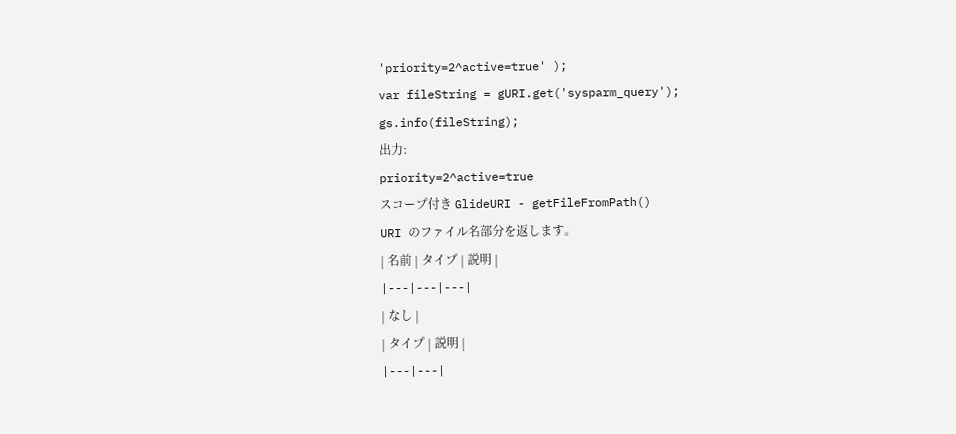'priority=2^active=true' );
var fileString = gURI.get('sysparm_query');
gs.info(fileString);
出力:
priority=2^active=true
スコープ付き GlideURI - getFileFromPath()
URI のファイル名部分を返します。
| 名前 | タイプ | 説明 |
|---|---|---|
| なし |
| タイプ | 説明 |
|---|---|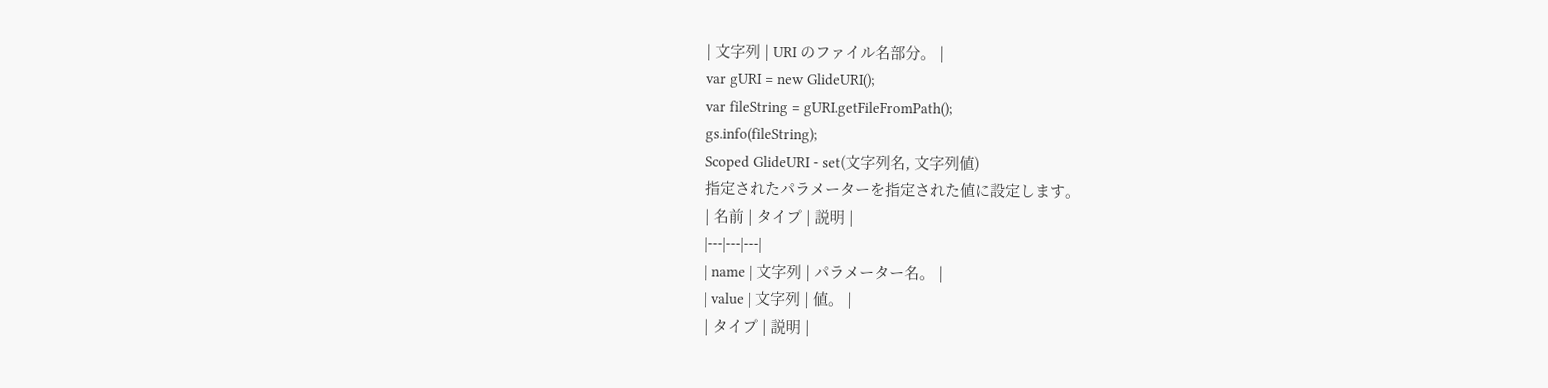| 文字列 | URI のファイル名部分。 |
var gURI = new GlideURI();
var fileString = gURI.getFileFromPath();
gs.info(fileString);
Scoped GlideURI - set(文字列名, 文字列値)
指定されたパラメーターを指定された値に設定します。
| 名前 | タイプ | 説明 |
|---|---|---|
| name | 文字列 | パラメーター名。 |
| value | 文字列 | 値。 |
| タイプ | 説明 |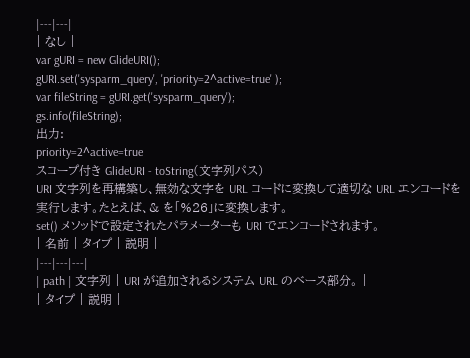|---|---|
| なし |
var gURI = new GlideURI();
gURI.set('sysparm_query', 'priority=2^active=true' );
var fileString = gURI.get('sysparm_query');
gs.info(fileString);
出力:
priority=2^active=true
スコープ付き GlideURI - toString(文字列パス)
URI 文字列を再構築し、無効な文字を URL コードに変換して適切な URL エンコードを実行します。たとえば、& を「%26」に変換します。
set() メソッドで設定されたパラメーターも URI でエンコードされます。
| 名前 | タイプ | 説明 |
|---|---|---|
| path | 文字列 | URI が追加されるシステム URL のベース部分。 |
| タイプ | 説明 |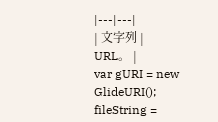|---|---|
| 文字列 | URL。 |
var gURI = new GlideURI();
fileString =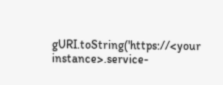gURI.toString('https://<your instance>.service-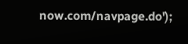now.com/navpage.do');